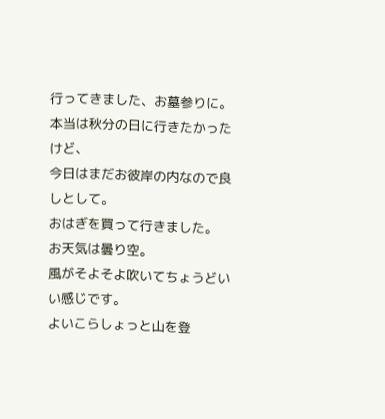行ってきました、お墓参りに。
本当は秋分の日に行きたかったけど、
今日はまだお彼岸の内なので良しとして。
おはぎを買って行きました。
お天気は曇り空。
風がそよそよ吹いてちょうどいい感じです。
よいこらしょっと山を登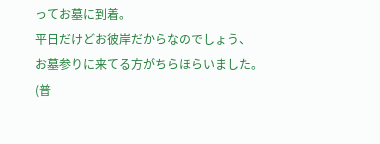ってお墓に到着。
平日だけどお彼岸だからなのでしょう、
お墓参りに来てる方がちらほらいました。
(普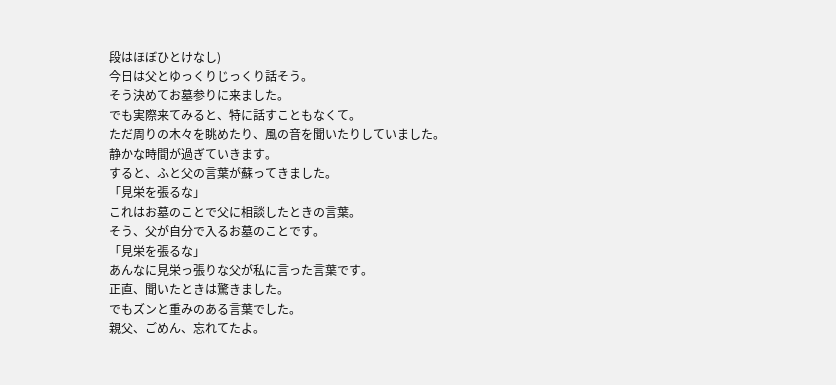段はほぼひとけなし)
今日は父とゆっくりじっくり話そう。
そう決めてお墓参りに来ました。
でも実際来てみると、特に話すこともなくて。
ただ周りの木々を眺めたり、風の音を聞いたりしていました。
静かな時間が過ぎていきます。
すると、ふと父の言葉が蘇ってきました。
「見栄を張るな」
これはお墓のことで父に相談したときの言葉。
そう、父が自分で入るお墓のことです。
「見栄を張るな」
あんなに見栄っ張りな父が私に言った言葉です。
正直、聞いたときは驚きました。
でもズンと重みのある言葉でした。
親父、ごめん、忘れてたよ。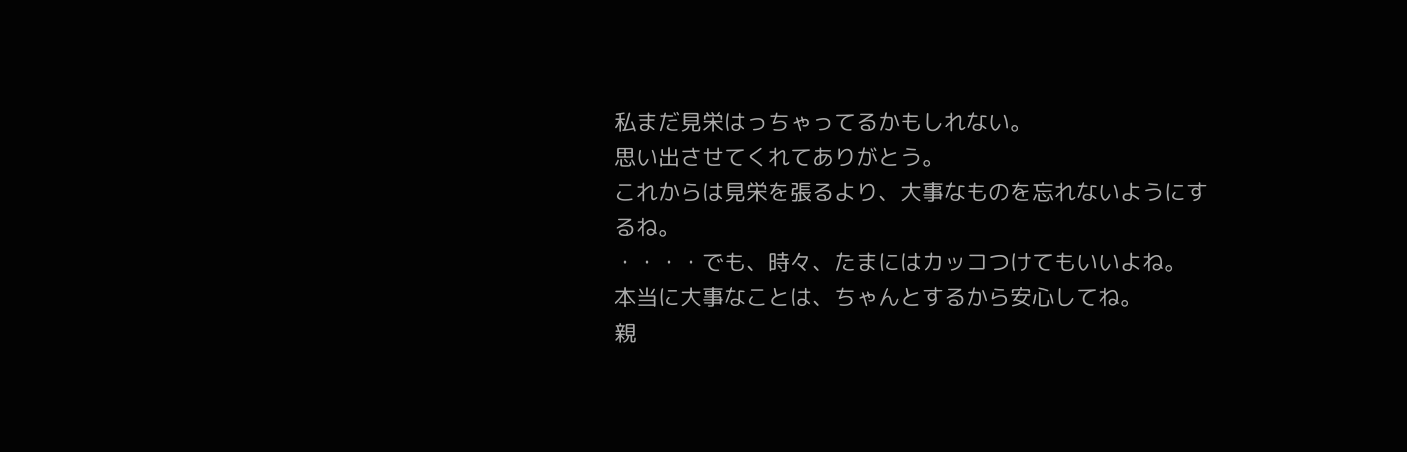私まだ見栄はっちゃってるかもしれない。
思い出させてくれてありがとう。
これからは見栄を張るより、大事なものを忘れないようにするね。
・・・・でも、時々、たまにはカッコつけてもいいよね。
本当に大事なことは、ちゃんとするから安心してね。
親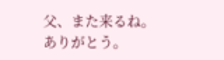父、また来るね。
ありがとう。